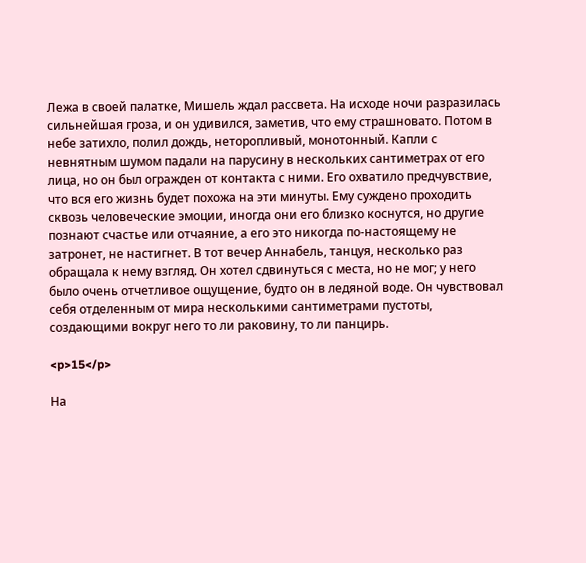Лежа в своей палатке, Мишель ждал рассвета. На исходе ночи разразилась сильнейшая гроза, и он удивился, заметив, что ему страшновато. Потом в небе затихло, полил дождь, неторопливый, монотонный. Капли с невнятным шумом падали на парусину в нескольких сантиметрах от его лица, но он был огражден от контакта с ними. Его охватило предчувствие, что вся его жизнь будет похожа на эти минуты. Ему суждено проходить сквозь человеческие эмоции, иногда они его близко коснутся, но другие познают счастье или отчаяние, а его это никогда по-настоящему не затронет, не настигнет. В тот вечер Аннабель, танцуя, несколько раз обращала к нему взгляд. Он хотел сдвинуться с места, но не мог; у него было очень отчетливое ощущение, будто он в ледяной воде. Он чувствовал себя отделенным от мира несколькими сантиметрами пустоты, создающими вокруг него то ли раковину, то ли панцирь.

<p>15</p>

На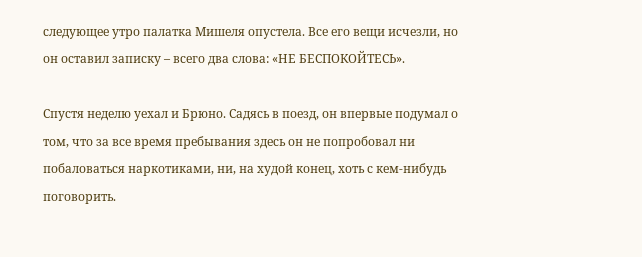следующее утро палатка Мишеля опустела. Все его вещи исчезли, но он оставил записку – всего два слова: «НЕ БЕСПОКОЙТЕСЬ».

Спустя неделю уехал и Брюно. Садясь в поезд, он впервые подумал о том, что за все время пребывания здесь он не попробовал ни побаловаться наркотиками, ни, на худой конец, хоть с кем-нибудь поговорить.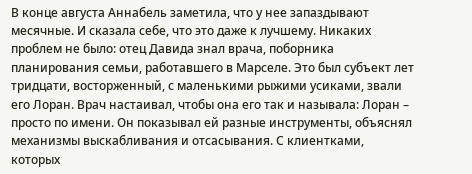В конце августа Аннабель заметила, что у нее запаздывают месячные. И сказала себе, что это даже к лучшему. Никаких проблем не было: отец Давида знал врача, поборника планирования семьи, работавшего в Марселе. Это был субъект лет тридцати, восторженный, с маленькими рыжими усиками, звали его Лоран. Врач настаивал, чтобы она его так и называла: Лоран – просто по имени. Он показывал ей разные инструменты, объяснял механизмы выскабливания и отсасывания. С клиентками, которых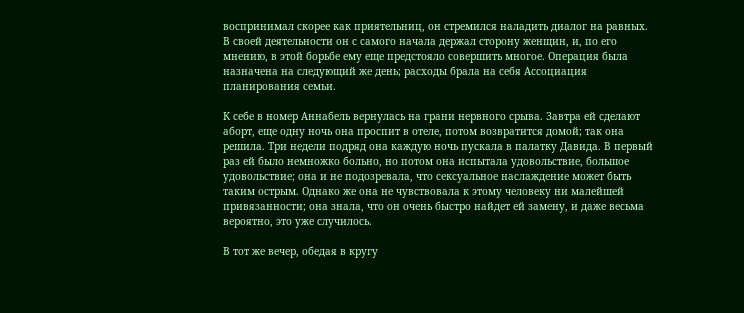воспринимал скорее как приятельниц, он стремился наладить диалог на равных. В своей деятельности он с самого начала держал сторону женщин, и, по его мнению, в этой борьбе ему еще предстояло совершить многое. Операция была назначена на следующий же день; расходы брала на себя Ассоциация планирования семьи.

К себе в номер Аннабель вернулась на грани нервного срыва. Завтра ей сделают аборт, еще одну ночь она проспит в отеле, потом возвратится домой; так она решила. Три недели подряд она каждую ночь пускала в палатку Давида. В первый раз ей было немножко больно, но потом она испытала удовольствие, большое удовольствие; она и не подозревала, что сексуальное наслаждение может быть таким острым. Однако же она не чувствовала к этому человеку ни малейшей привязанности; она знала, что он очень быстро найдет ей замену, и даже весьма вероятно, это уже случилось.

В тот же вечер, обедая в кругу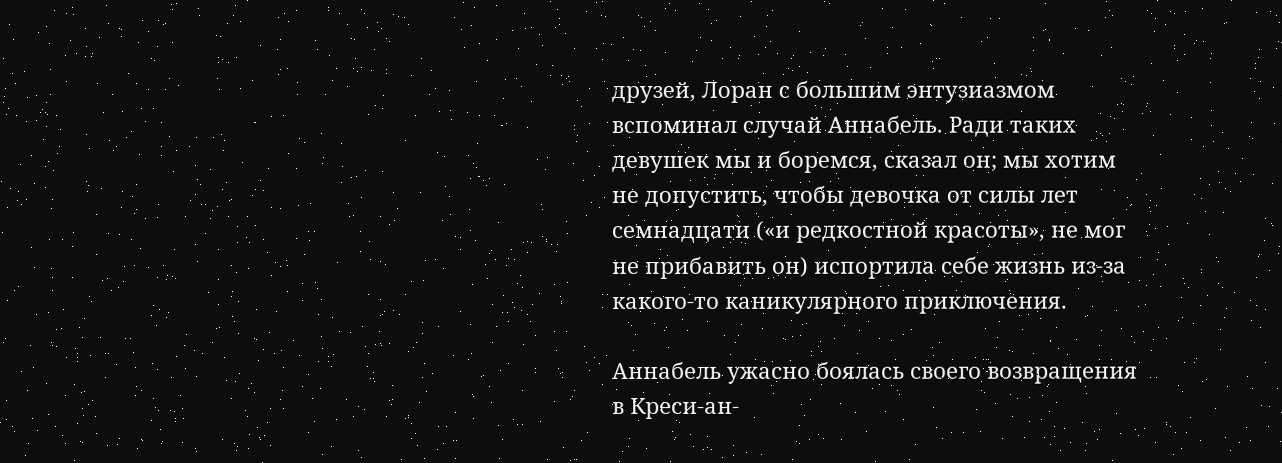друзей, Лоран с большим энтузиазмом вспоминал случай Аннабель. Ради таких девушек мы и боремся, сказал он; мы хотим не допустить, чтобы девочка от силы лет семнадцати («и редкостной красоты», не мог не прибавить он) испортила себе жизнь из-за какого-то каникулярного приключения.

Аннабель ужасно боялась своего возвращения в Креси-ан-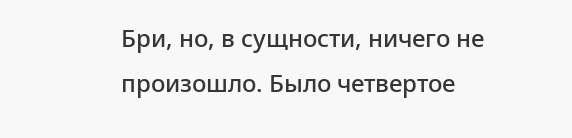Бри, но, в сущности, ничего не произошло. Было четвертое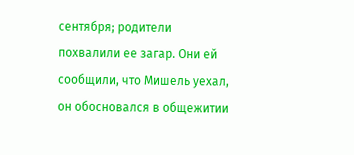сентября; родители похвалили ее загар. Они ей сообщили, что Мишель уехал, он обосновался в общежитии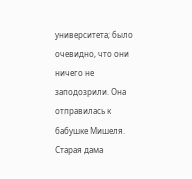университета; было очевидно, что они ничего не заподозрили. Она отправилась к бабушке Мишеля. Старая дама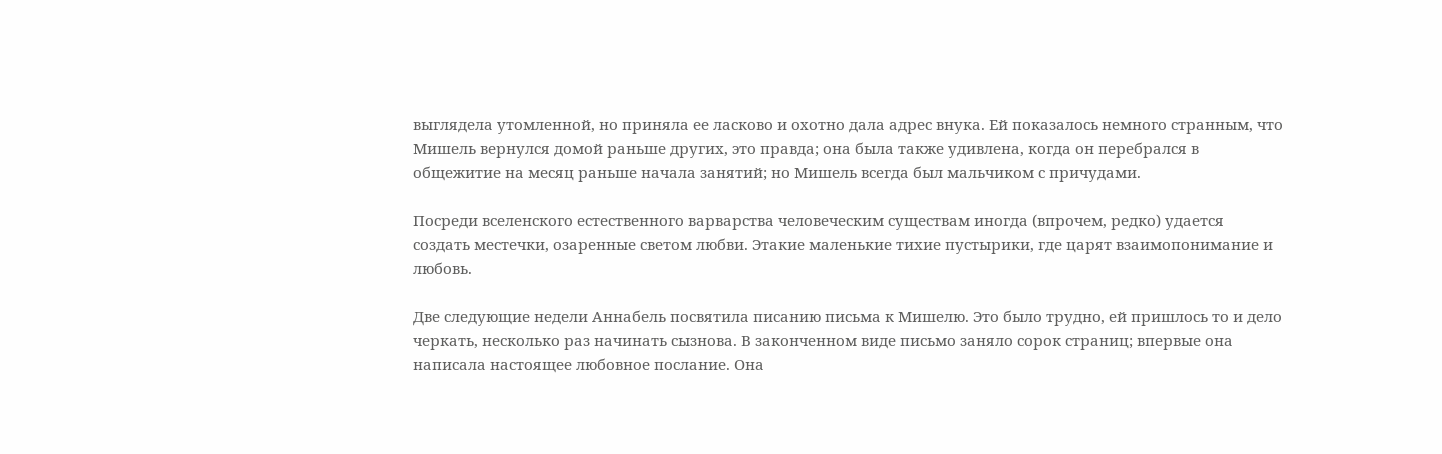выглядела утомленной, но приняла ее ласково и охотно дала адрес внука. Ей показалось немного странным, что Мишель вернулся домой раньше других, это правда; она была также удивлена, когда он перебрался в общежитие на месяц раньше начала занятий; но Мишель всегда был мальчиком с причудами.

Посреди вселенского естественного варварства человеческим существам иногда (впрочем, редко) удается создать местечки, озаренные светом любви. Этакие маленькие тихие пустырики, где царят взаимопонимание и любовь.

Две следующие недели Аннабель посвятила писанию письма к Мишелю. Это было трудно, ей пришлось то и дело черкать, несколько раз начинать сызнова. В законченном виде письмо заняло сорок страниц; впервые она написала настоящее любовное послание. Она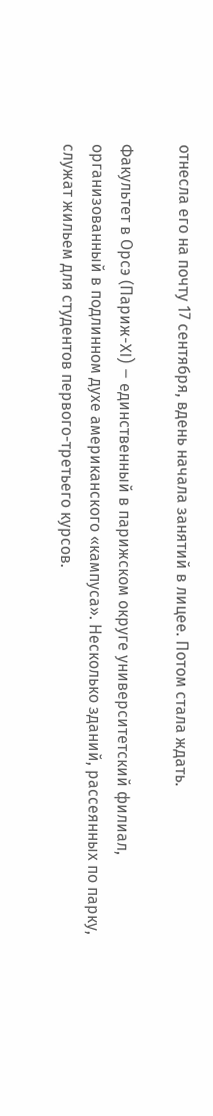отнесла его на почту 17 сентября, вдень начала занятий в лицее. Потом стала ждать.

Факультет в Орсэ (Париж-XI) – единственный в парижском округе университетский филиал, организованный в подлинном духе американского «кампуса». Несколько зданий, рассеянных по парку, служат жильем для студентов первого-третьего курсов.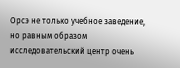Орсэ не только учебное заведение, но равным образом исследовательский центр очень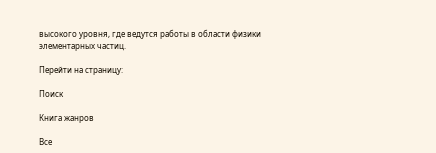высокого уровня, где ведутся работы в области физики элементарных частиц.

Перейти на страницу:

Поиск

Книга жанров

Все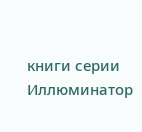книги серии Иллюминатор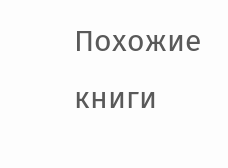Похожие книги